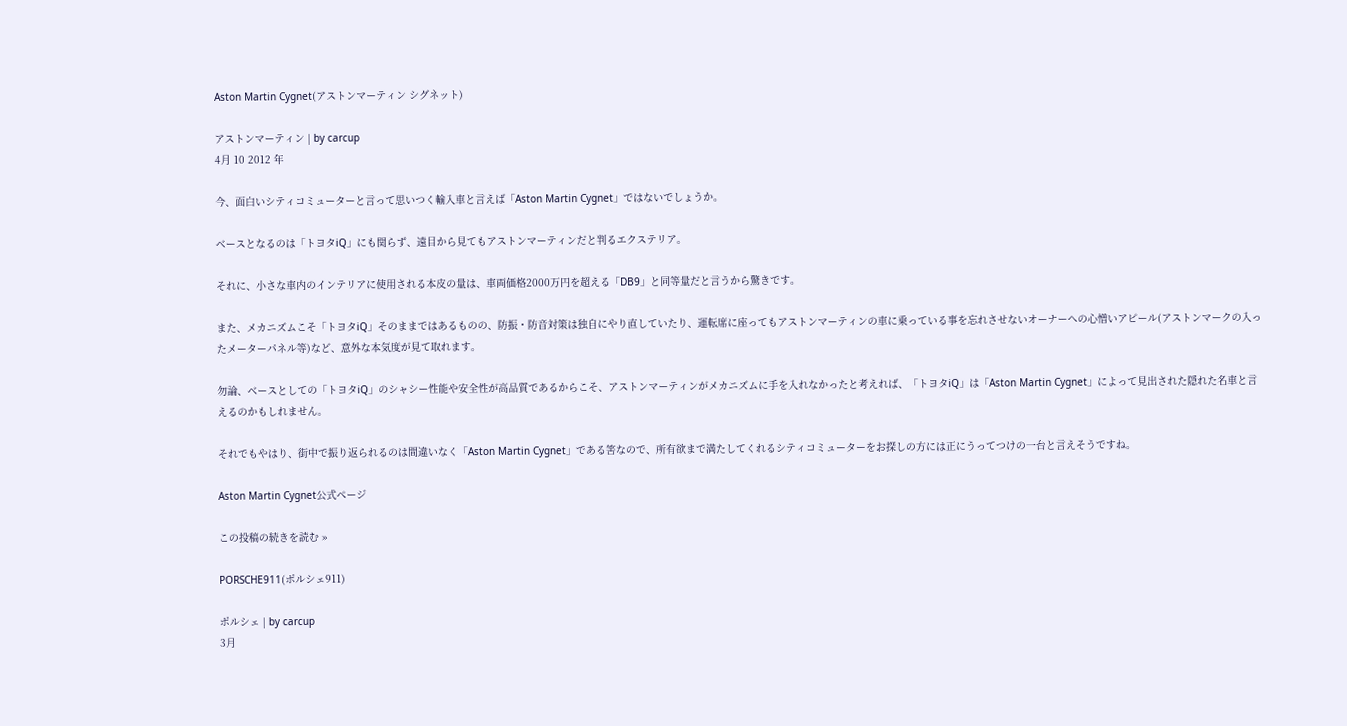Aston Martin Cygnet(アストンマーティン シグネット)

アストンマーティン | by carcup
4月 10 2012 年

今、面白いシティコミューターと言って思いつく輸入車と言えば「Aston Martin Cygnet」ではないでしょうか。

ベースとなるのは「トヨタiQ」にも関らず、遠目から見てもアストンマーティンだと判るエクステリア。

それに、小さな車内のインテリアに使用される本皮の量は、車両価格2000万円を超える「DB9」と同等量だと言うから驚きです。

また、メカニズムこそ「トヨタiQ」そのままではあるものの、防振・防音対策は独自にやり直していたり、運転席に座ってもアストンマーティンの車に乗っている事を忘れさせないオーナーへの心憎いアピール(アストンマークの入ったメーターパネル等)など、意外な本気度が見て取れます。

勿論、ベースとしての「トヨタiQ」のシャシー性能や安全性が高品質であるからこそ、アストンマーティンがメカニズムに手を入れなかったと考えれば、「トヨタiQ」は「Aston Martin Cygnet」によって見出された隠れた名車と言えるのかもしれません。

それでもやはり、街中で振り返られるのは間違いなく「Aston Martin Cygnet」である筈なので、所有欲まで満たしてくれるシティコミューターをお探しの方には正にうってつけの一台と言えそうですね。

Aston Martin Cygnet公式ページ

この投稿の続きを読む »

PORSCHE911(ポルシェ911)

ポルシェ | by carcup
3月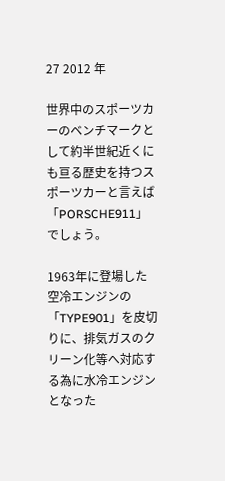27 2012 年

世界中のスポーツカーのベンチマークとして約半世紀近くにも亘る歴史を持つスポーツカーと言えば「PORSCHE911」でしょう。

1963年に登場した空冷エンジンの「TYPE901」を皮切りに、排気ガスのクリーン化等へ対応する為に水冷エンジンとなった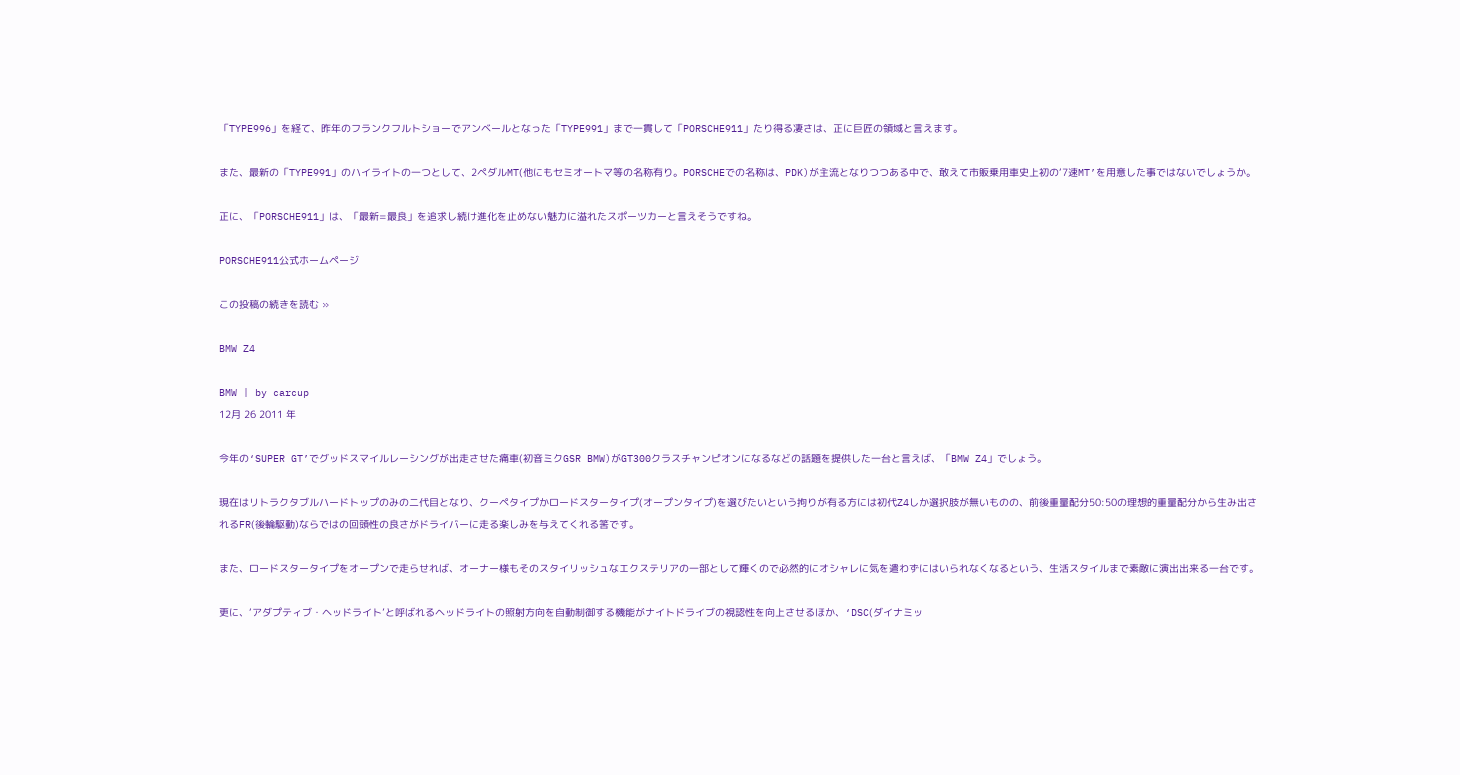「TYPE996」を経て、昨年のフランクフルトショーでアンベールとなった「TYPE991」まで一貫して「PORSCHE911」たり得る凄さは、正に巨匠の領域と言えます。

また、最新の「TYPE991」のハイライトの一つとして、2ペダルMT(他にもセミオートマ等の名称有り。PORSCHEでの名称は、PDK)が主流となりつつある中で、敢えて市販乗用車史上初の‘7速MT’を用意した事ではないでしょうか。

正に、「PORSCHE911」は、「最新=最良」を追求し続け進化を止めない魅力に溢れたスポーツカーと言えそうですね。

PORSCHE911公式ホームページ

この投稿の続きを読む »

BMW Z4

BMW | by carcup
12月 26 2011 年

今年の‘SUPER GT’でグッドスマイルレーシングが出走させた痛車(初音ミクGSR BMW)がGT300クラスチャンピオンになるなどの話題を提供した一台と言えば、「BMW Z4」でしょう。

現在はリトラクタブルハードトップのみの二代目となり、クーペタイプかロードスタータイプ(オープンタイプ)を選びたいという拘りが有る方には初代Z4しか選択肢が無いものの、前後重量配分50:50の理想的重量配分から生み出されるFR(後輪駆動)ならではの回頭性の良さがドライバーに走る楽しみを与えてくれる筈です。

また、ロードスタータイプをオープンで走らせれば、オーナー様もそのスタイリッシュなエクステリアの一部として輝くので必然的にオシャレに気を遣わずにはいられなくなるという、生活スタイルまで素敵に演出出来る一台です。

更に、‘アダプティブ・ヘッドライト’と呼ばれるヘッドライトの照射方向を自動制御する機能がナイトドライブの視認性を向上させるほか、‘DSC(ダイナミッ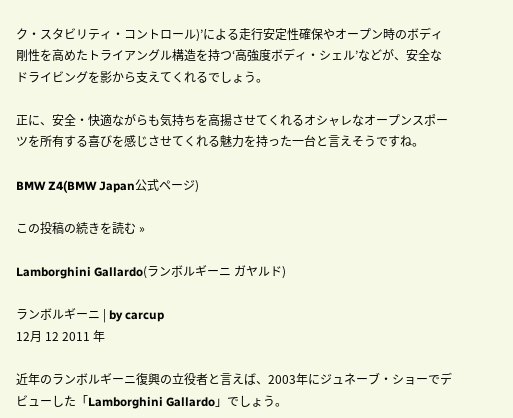ク・スタビリティ・コントロール)’による走行安定性確保やオープン時のボディ剛性を高めたトライアングル構造を持つ‘高強度ボディ・シェル’などが、安全なドライビングを影から支えてくれるでしょう。

正に、安全・快適ながらも気持ちを高揚させてくれるオシャレなオープンスポーツを所有する喜びを感じさせてくれる魅力を持った一台と言えそうですね。

BMW Z4(BMW Japan公式ページ)

この投稿の続きを読む »

Lamborghini Gallardo(ランボルギーニ ガヤルド)

ランボルギーニ | by carcup
12月 12 2011 年

近年のランボルギーニ復興の立役者と言えば、2003年にジュネーブ・ショーでデビューした「Lamborghini Gallardo」でしょう。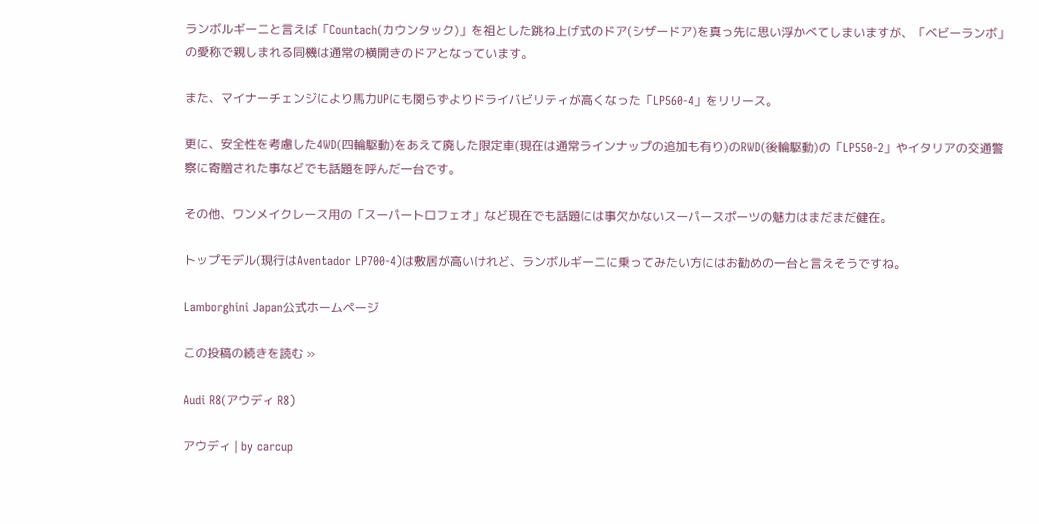ランボルギーニと言えば「Countach(カウンタック)」を祖とした跳ね上げ式のドア(シザードア)を真っ先に思い浮かべてしまいますが、「ベビーランボ」の愛称で親しまれる同機は通常の横開きのドアとなっています。

また、マイナーチェンジにより馬力UPにも関らずよりドライバビリティが高くなった「LP560-4」をリリース。

更に、安全性を考慮した4WD(四輪駆動)をあえて廃した限定車(現在は通常ラインナップの追加も有り)のRWD(後輪駆動)の「LP550-2」やイタリアの交通警察に寄贈された事などでも話題を呼んだ一台です。

その他、ワンメイクレース用の「スーパートロフェオ」など現在でも話題には事欠かないスーパースポーツの魅力はまだまだ健在。

トップモデル(現行はAventador LP700-4)は敷居が高いけれど、ランボルギーニに乗ってみたい方にはお勧めの一台と言えそうですね。

Lamborghini Japan公式ホームページ

この投稿の続きを読む »

Audi R8(アウディ R8)

アウディ | by carcup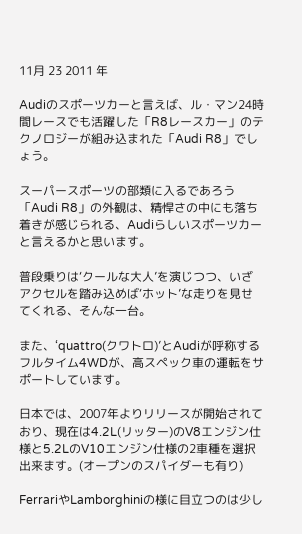11月 23 2011 年

Audiのスポーツカーと言えば、ル・マン24時間レースでも活躍した「R8レースカー」のテクノロジーが組み込まれた「Audi R8」でしょう。

スーパースポーツの部類に入るであろう「Audi R8」の外観は、精悍さの中にも落ち着きが感じられる、Audiらしいスポーツカーと言えるかと思います。

普段乗りは‘クールな大人’を演じつつ、いざアクセルを踏み込めば‘ホット’な走りを見せてくれる、そんな一台。

また、‘quattro(クワトロ)’とAudiが呼称するフルタイム4WDが、高スペック車の運転をサポートしています。

日本では、2007年よりリリースが開始されており、現在は4.2L(リッター)のV8エンジン仕様と5.2LのV10エンジン仕様の2車種を選択出来ます。(オープンのスパイダーも有り)

FerrariやLamborghiniの様に目立つのは少し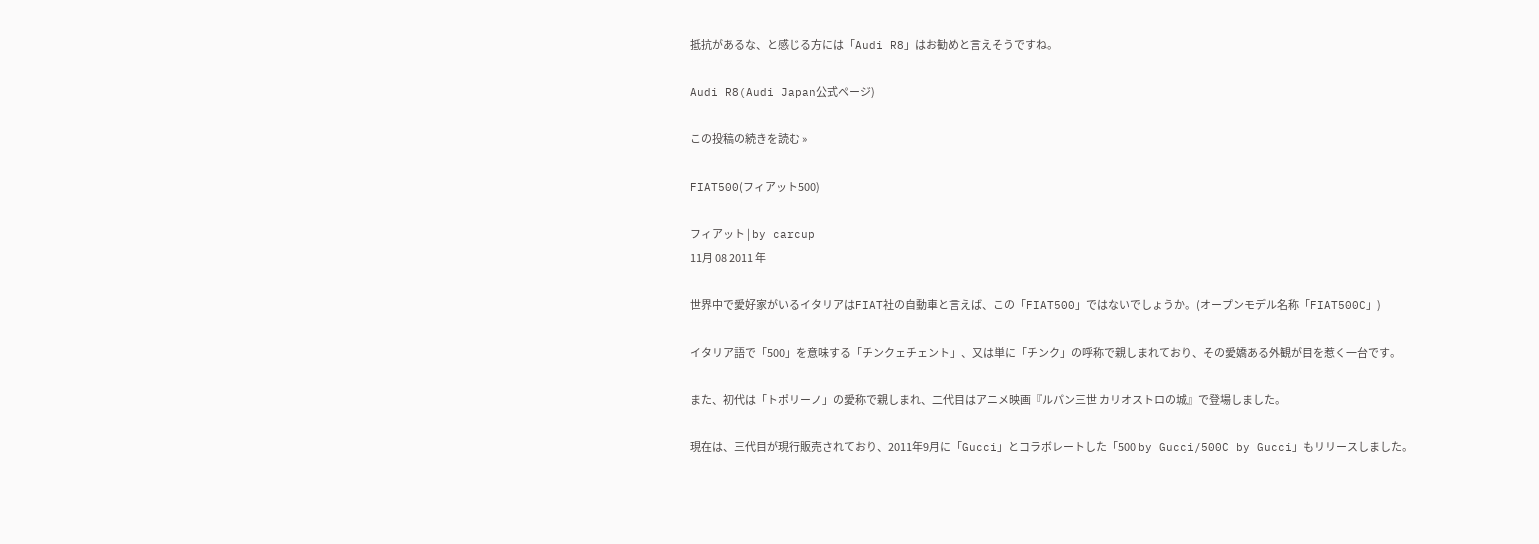抵抗があるな、と感じる方には「Audi R8」はお勧めと言えそうですね。

Audi R8(Audi Japan公式ページ)

この投稿の続きを読む »

FIAT500(フィアット500)

フィアット | by carcup
11月 08 2011 年

世界中で愛好家がいるイタリアはFIAT社の自動車と言えば、この「FIAT500」ではないでしょうか。(オープンモデル名称「FIAT500C」)

イタリア語で「500」を意味する「チンクェチェント」、又は単に「チンク」の呼称で親しまれており、その愛嬌ある外観が目を惹く一台です。

また、初代は「トポリーノ」の愛称で親しまれ、二代目はアニメ映画『ルパン三世 カリオストロの城』で登場しました。

現在は、三代目が現行販売されており、2011年9月に「Gucci」とコラボレートした「500 by Gucci/500C by Gucci」もリリースしました。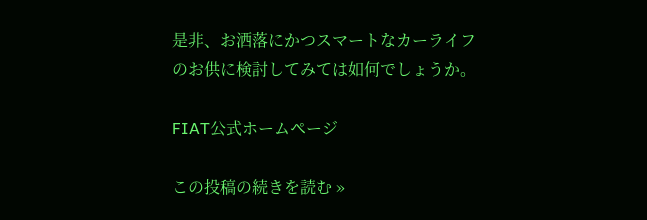是非、お洒落にかつスマートなカーライフのお供に検討してみては如何でしょうか。

FIAT公式ホームページ

この投稿の続きを読む »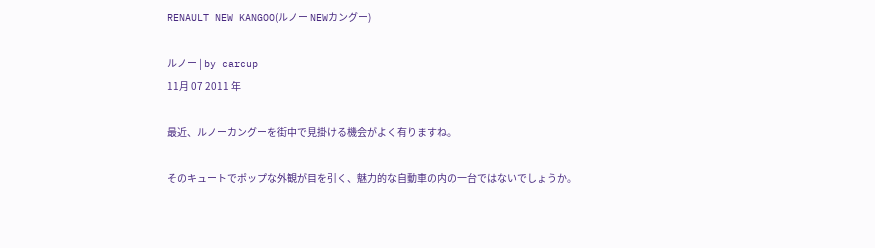RENAULT NEW KANGOO(ルノー NEWカングー)

ルノー | by carcup
11月 07 2011 年

最近、ルノーカングーを街中で見掛ける機会がよく有りますね。

そのキュートでポップな外観が目を引く、魅力的な自動車の内の一台ではないでしょうか。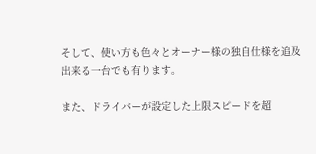そして、使い方も色々とオーナー様の独自仕様を追及出来る一台でも有ります。

また、ドライバーが設定した上限スピードを超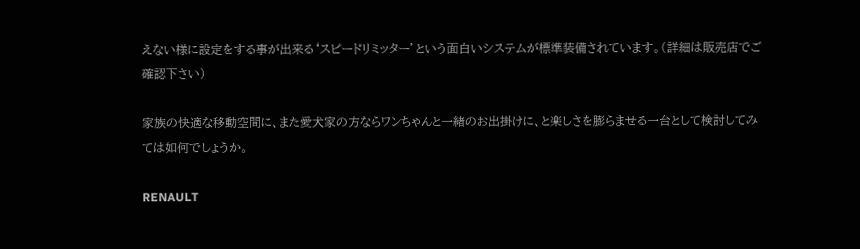えない様に設定をする事が出来る‘スピードリミッター’という面白いシステムが標準装備されています。(詳細は販売店でご確認下さい)

家族の快適な移動空間に、また愛犬家の方ならワンちゃんと一緒のお出掛けに、と楽しさを膨らませる一台として検討してみては如何でしょうか。

RENAULT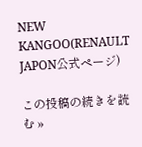NEW KANGOO(RENAULT JAPON公式ページ)

この投稿の続きを読む »